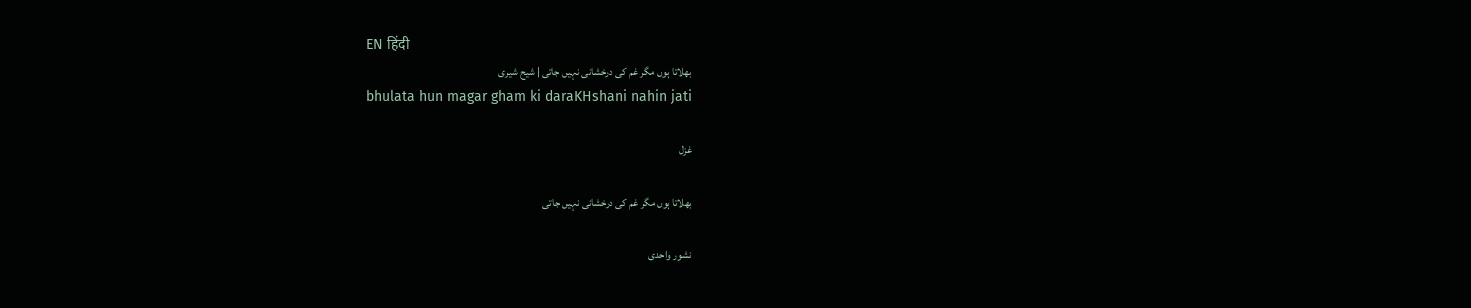EN हिंदी
بھلاتا ہوں مگر غم کی درخشانی نہیں جاتی | شیح شیری
bhulata hun magar gham ki daraKHshani nahin jati

غزل

بھلاتا ہوں مگر غم کی درخشانی نہیں جاتی

نشور واحدی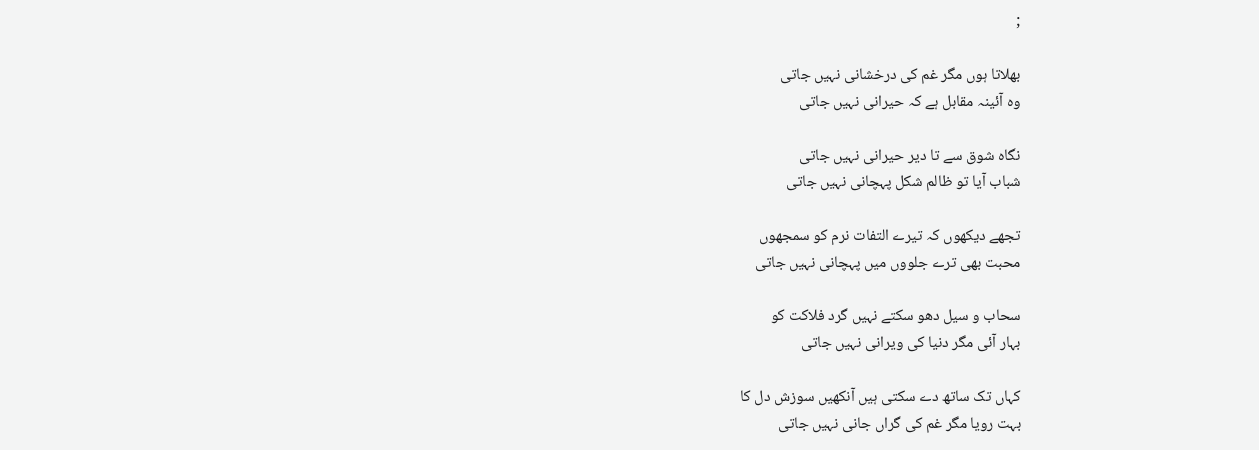;

بھلاتا ہوں مگر غم کی درخشانی نہیں جاتی
وہ آئینہ مقابل ہے کہ حیرانی نہیں جاتی

نگاہ شوق سے تا دیر حیرانی نہیں جاتی
شباب آیا تو ظالم شکل پہچانی نہیں جاتی

تجھے دیکھوں کہ تیرے التفات نرم کو سمجھوں
محبت بھی ترے جلووں میں پہچانی نہیں جاتی

سحاب و سیل دھو سکتے نہیں گرد فلاکت کو
بہار آئی مگر دنیا کی ویرانی نہیں جاتی

کہاں تک ساتھ دے سکتی ہیں آنکھیں سوزش دل کا
بہت رویا مگر غم کی گراں جانی نہیں جاتی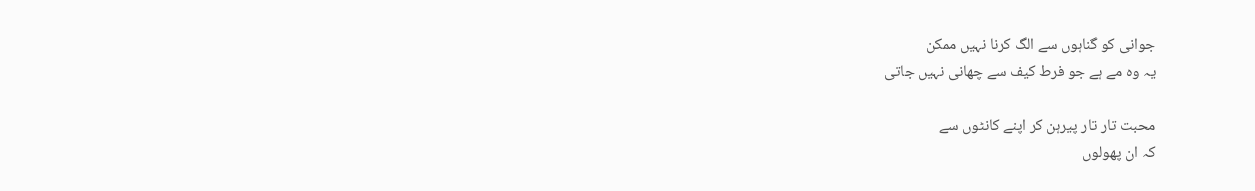جوانی کو گناہوں سے الگ کرنا نہیں ممکن
یہ وہ مے ہے جو فرط کیف سے چھانی نہیں جاتی

محبت تار تار پیرہن کر اپنے کانٹوں سے
کہ ان پھولوں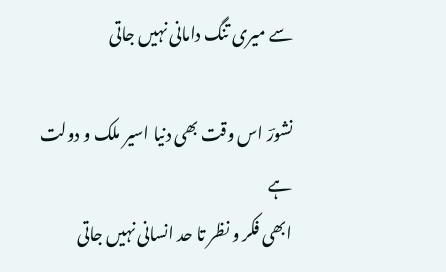سے میری تنگ دامانی نہیں جاتی

نشورؔ اس وقت بھی دنیا اسیر ملک و دولت ہے
ابھی فکر و نظر تا حد انسانی نہیں جاتی